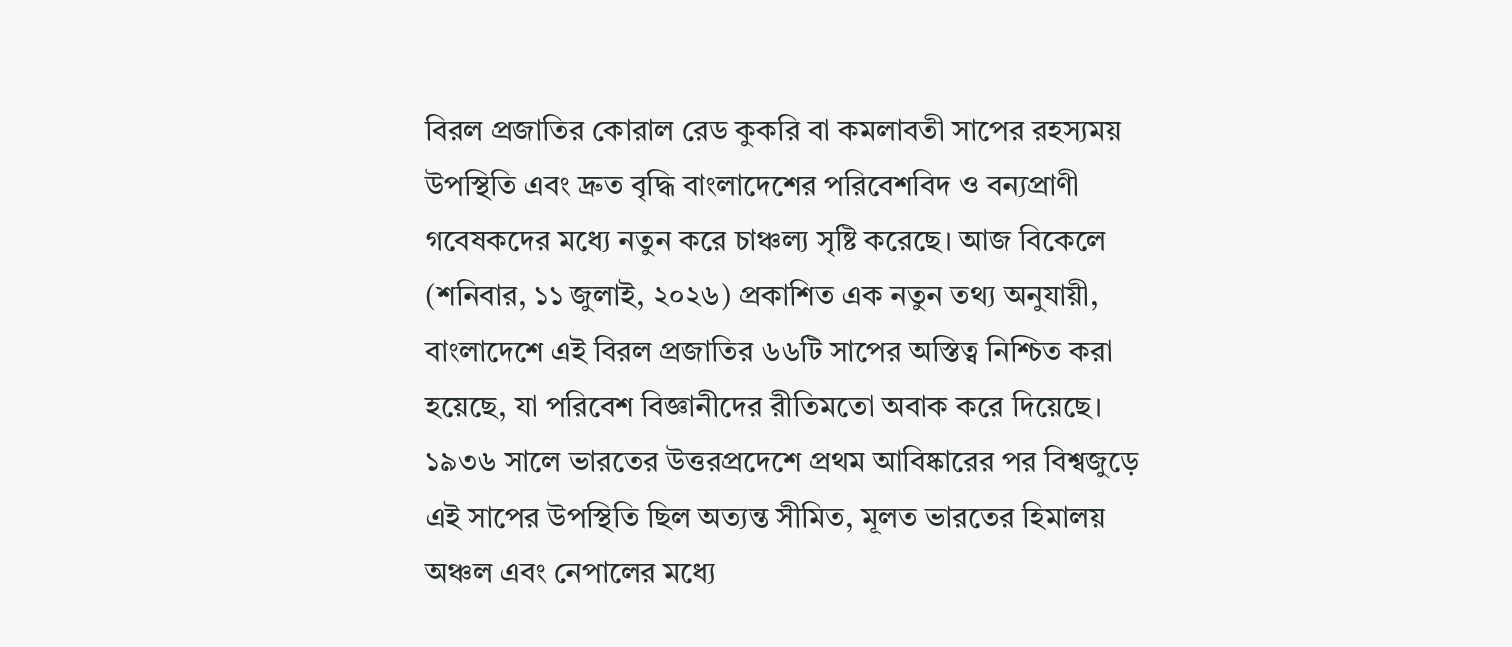বিরল প্রজাতির কোরাল রেড কুকরি বা কমলাবতী সাপের রহস্যময় উপস্থিতি এবং দ্রুত বৃদ্ধি বাংলাদেশের পরিবেশবিদ ও বন্যপ্রাণী গবেষকদের মধ্যে নতুন করে চাঞ্চল্য সৃষ্টি করেছে। আজ বিকেলে (শনিবার, ১১ জুলাই, ২০২৬) প্রকাশিত এক নতুন তথ্য অনুযায়ী, বাংলাদেশে এই বিরল প্রজাতির ৬৬টি সাপের অস্তিত্ব নিশ্চিত করা হয়েছে, যা পরিবেশ বিজ্ঞানীদের রীতিমতো অবাক করে দিয়েছে। ১৯৩৬ সালে ভারতের উত্তরপ্রদেশে প্রথম আবিষ্কারের পর বিশ্বজুড়ে এই সাপের উপস্থিতি ছিল অত্যন্ত সীমিত, মূলত ভারতের হিমালয় অঞ্চল এবং নেপালের মধ্যে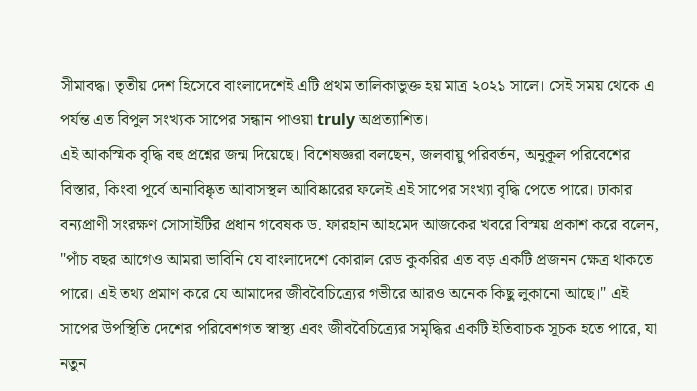সীমাবদ্ধ। তৃতীয় দেশ হিসেবে বাংলাদেশেই এটি প্রথম তালিকাভুক্ত হয় মাত্র ২০২১ সালে। সেই সময় থেকে এ পর্যন্ত এত বিপুল সংখ্যক সাপের সন্ধান পাওয়া truly অপ্রত্যাশিত।
এই আকস্মিক বৃদ্ধি বহু প্রশ্নের জন্ম দিয়েছে। বিশেষজ্ঞরা বলছেন, জলবায়ু পরিবর্তন, অনুকূল পরিবেশের বিস্তার, কিংবা পূর্বে অনাবিষ্কৃত আবাসস্থল আবিষ্কারের ফলেই এই সাপের সংখ্যা বৃদ্ধি পেতে পারে। ঢাকার বন্যপ্রাণী সংরক্ষণ সোসাইটির প্রধান গবেষক ড. ফারহান আহমেদ আজকের খবরে বিস্ময় প্রকাশ করে বলেন, "পাঁচ বছর আগেও আমরা ভাবিনি যে বাংলাদেশে কোরাল রেড কুকরির এত বড় একটি প্রজনন ক্ষেত্র থাকতে পারে। এই তথ্য প্রমাণ করে যে আমাদের জীববৈচিত্র্যের গভীরে আরও অনেক কিছু লুকানো আছে।" এই সাপের উপস্থিতি দেশের পরিবেশগত স্বাস্থ্য এবং জীববৈচিত্র্যের সমৃদ্ধির একটি ইতিবাচক সূচক হতে পারে, যা নতুন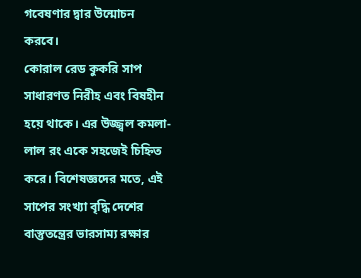গবেষণার দ্বার উন্মোচন করবে।
কোরাল রেড কুকরি সাপ সাধারণত নিরীহ এবং বিষহীন হয়ে থাকে। এর উজ্জ্বল কমলা-লাল রং একে সহজেই চিহ্নিত করে। বিশেষজ্ঞদের মতে, এই সাপের সংখ্যা বৃদ্ধি দেশের বাস্তুতন্ত্রের ভারসাম্য রক্ষার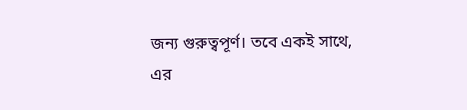জন্য গুরুত্বপূর্ণ। তবে একই সাথে, এর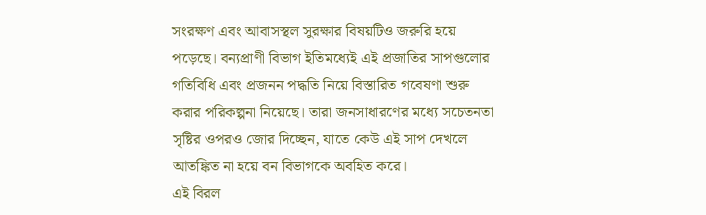সংরক্ষণ এবং আবাসস্থল সুরক্ষার বিষয়টিও জরুরি হয়ে পড়েছে। বন্যপ্রাণী বিভাগ ইতিমধ্যেই এই প্রজাতির সাপগুলোর গতিবিধি এবং প্রজনন পদ্ধতি নিয়ে বিস্তারিত গবেষণা শুরু করার পরিকল্পনা নিয়েছে। তারা জনসাধারণের মধ্যে সচেতনতা সৃষ্টির ওপরও জোর দিচ্ছেন, যাতে কেউ এই সাপ দেখলে আতঙ্কিত না হয়ে বন বিভাগকে অবহিত করে।
এই বিরল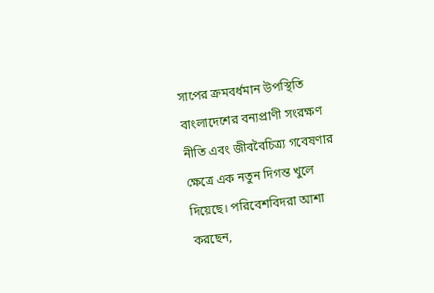সাপের ক্রমবর্ধমান উপস্থিতি বাংলাদেশের বন্যপ্রাণী সংরক্ষণ নীতি এবং জীববৈচিত্র্য গবেষণার ক্ষেত্রে এক নতুন দিগন্ত খুলে দিয়েছে। পরিবেশবিদরা আশা করছেন,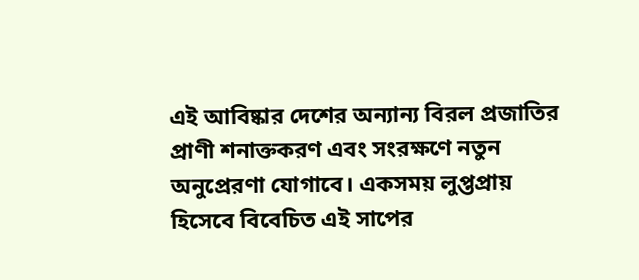এই আবিষ্কার দেশের অন্যান্য বিরল প্রজাতির প্রাণী শনাক্তকরণ এবং সংরক্ষণে নতুন অনুপ্রেরণা যোগাবে। একসময় লুপ্তপ্রায় হিসেবে বিবেচিত এই সাপের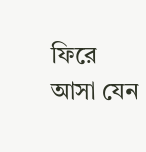ফিরে আসা যেন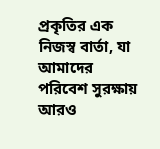প্রকৃতির এক নিজস্ব বার্তা, যা আমাদের পরিবেশ সুরক্ষায় আরও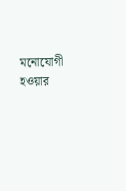মনোযোগী হওয়ার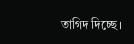তাগিদ দিচ্ছে।